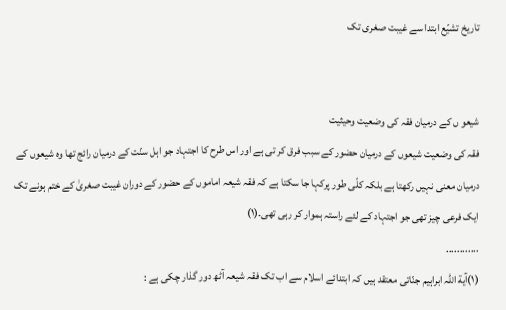تاریخ تشیّع ابتدا سے غیبت صغری تک


شیعو ں کے درمیان فقہ کی وضعیت وحیثیت
فقہ کی وضعیت شیعوں کے درمیان حضور کے سبب فرق کر تی ہے اور اس طرح کا اجتہاد جو اہل سنّت کے درمیان رائج تھا وہ شیعوں کے درمیان معنی نہیں رکھتا ہے بلکہ کلّی طور پرکہا جا سکتا ہے کہ فقہ شیعہ اماموں کے حضور کے دوران غیبت صغریٰ کے ختم ہونے تک ایک فرعی چیز تھی جو اجتہاد کے لئے راستہ ہموار کر رہی تھی۔(١)
............
(١)آیة اللہ ابراہیم جنّاتی معتقد ہیں کہ ابتدائے اسلام سے اب تک فقہ شیعہ آٹھ دور گذار چکی ہے :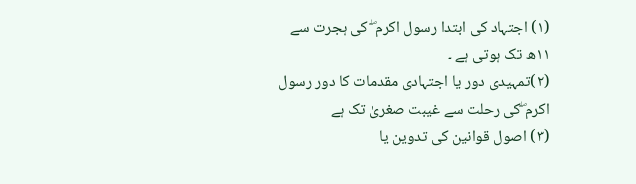(١) اجتہاد کی ابتدا رسول اکرم ۖ کی ہجرت سے ١١ھ تک ہوتی ہے ۔
(٢)تمہیدی دور یا اجتہادی مقدمات کا دور رسول اکرم ۖکی رحلت سے غیبت صغریٰ تک ہے
(٣) اصول قوانین کی تدوین یا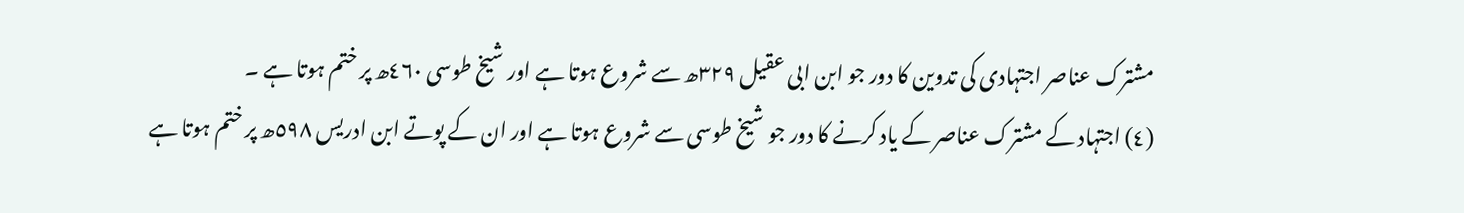مشترک عناصر اجتہادی کی تدوین کا دور جو ابن ابی عقیل ٣٢٩ھ سے شروع ہوتا ہے اور شیخ طوسی ٤٦٠ھ پر ختم ہوتا ہے ۔
(٤) اجتہاد کے مشترک عناصر کے یاد کرنے کا دور جو شیخ طوسی سے شروع ہوتا ہے اور ان کے پوتے ابن ادریس ٥٩٨ھ پر ختم ہوتا ہے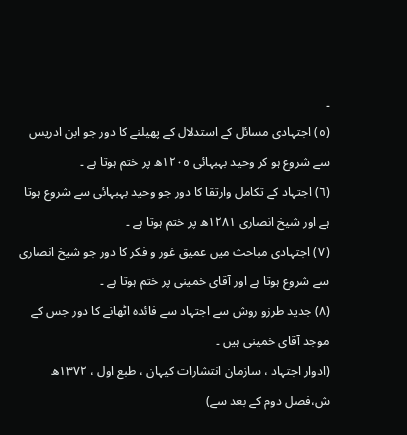۔
(٥) اجتہادی مسائل کے استدلال کے پھیلنے کا دور جو ابن ادریس سے شروع ہو کر وحید بہبہائی ١٢٠٥ھ پر ختم ہوتا ہے ۔
(٦) اجتہاد کے تکامل وارتقا کا دور جو وحید بہبہائی سے شروع ہوتا ہے اور شیخ انصاری ١٢٨١ھ پر ختم ہوتا ہے ۔
(٧) اجتہادی مباحث میں عمیق غور و فکر کا دور جو شیخ انصاری سے شروع ہوتا ہے اور آقای خمینی پر ختم ہوتا ہے ۔
(٨) جدید طرزو روش سے اجتہاد سے فائدہ اٹھانے کا دور جس کے موجد آقای خمینی ہیں ۔
(ادوار اجتہاد ، سازمان انتشارات کیہان ، طبع اول ، ١٣٧٢ھ ش،فصل دوم کے بعد سے)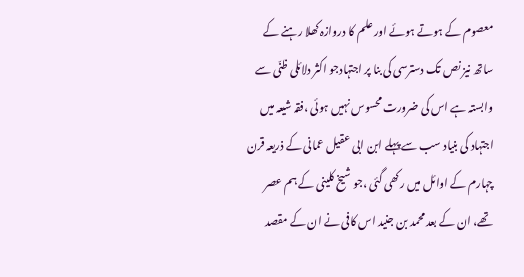معصوم کے ہوتے ہوئے اور علم کا دروازہ کھلا رہنے کے ساتھ نیز نص تک دسترسی کی بنا پر اجتہادجو اکثر دلائلی ظنّی سے وابستہ ہے اس کی ضرورت محسوس نہیں ہوئی ،فقہ شیعہ میں اجتہاد کی بنیاد سب سے پہلے ابن ابی عقیل عمانی کے ذریعہ قرن چہارم کے اوائل میں رکھی گئی ،جو شیخ کلینی کے ہم عصر تھے، ان کے بعد محمد بن جنید اس کافی نے ان کے مقصد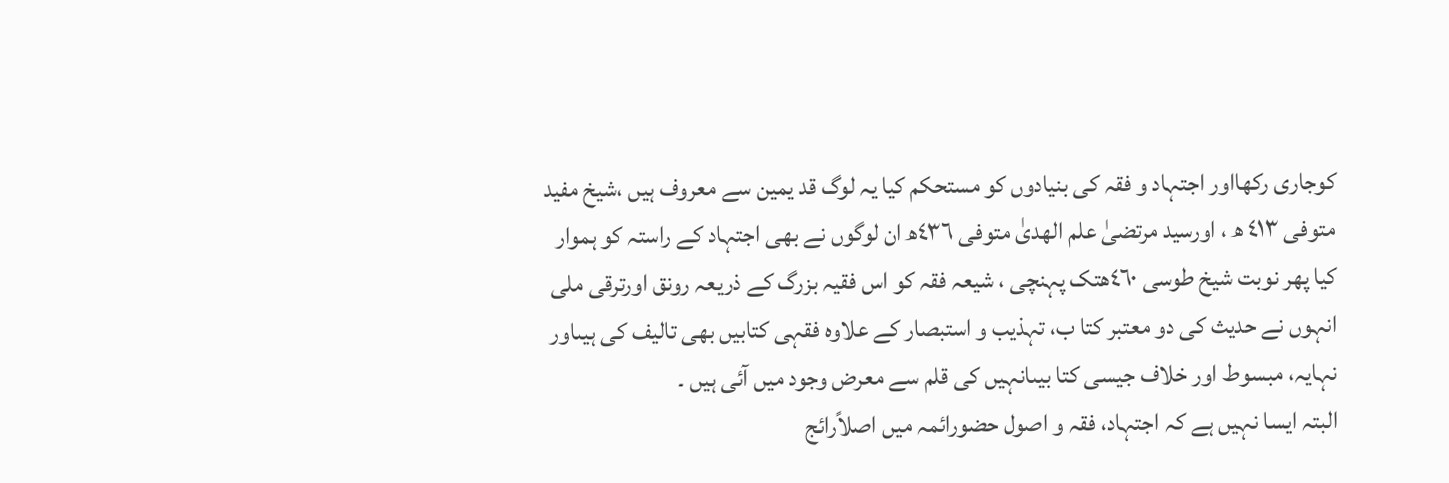کوجاری رکھااور اجتہاد و فقہ کی بنیادوں کو مستحکم کیا یہ لوگ قد یمین سے معروف ہیں ،شیخ مفید متوفی ٤١٣ ھ ، اورسید مرتضیٰ علم الھدیٰ متوفی ٤٣٦ھ ان لوگوں نے بھی اجتہاد کے راستہ کو ہموار کیا پھر نوبت شیخ طوسی ٤٦٠ھتک پہنچی ، شیعہ فقہ کو اس فقیہ بزرگ کے ذریعہ رونق اورترقی ملی انہوں نے حدیث کی دو معتبر کتا ب، تہذیب و استبصار کے علاوہ فقہی کتابیں بھی تالیف کی ہیںاور نہایہ، مبسوط اور خلاف جیسی کتا بیںانہیں کی قلم سے معرض وجود میں آئی ہیں ۔
البتہ ایسا نہیں ہے کہ اجتہاد، فقہ و اصول حضورائمہ میں اصلاًرائج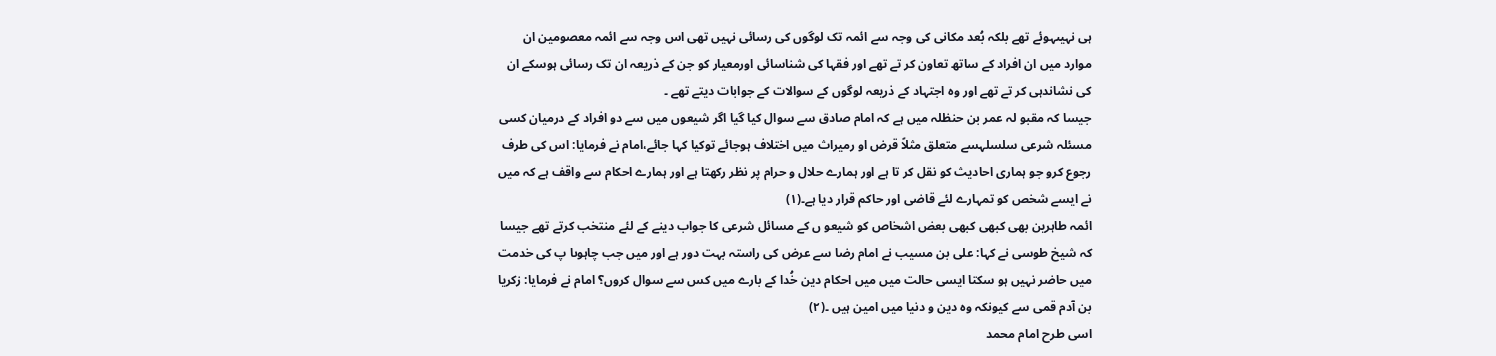ہی نہیںہوئے تھے بلکہ بُعد مکانی کی وجہ سے ائمہ تک لوگوں کی رسائی نہیں تھی اس وجہ سے ائمہ معصومین ان موارد میں ان افراد کے ساتھ تعاون کر تے تھے اور فقہا کی شناسائی اورمعیار کو جن کے ذریعہ ان تک رسائی ہوسکے ان کی نشاندہی کر تے تھے اور وہ اجتہاد کے ذریعہ لوگوں کے سوالات کے جوابات دیتے تھے ۔
جیسا کہ مقبو لہ عمر بن حنظلہ میں ہے کہ امام صادق سے سوال کیا گیا اگر شیعوں میں سے دو افراد کے درمیان کسی مسئلہ شرعی سلسلہسے متعلق مثلاً قرض او رمیراث میں اختلاف ہوجائے توکیا کہا جائے،امام نے فرمایا: اس کی طرف رجوع کرو جو ہماری احادیث کو نقل کر تا ہے اور ہمارے حلال و حرام پر نظر رکھتا ہے اور ہمارے احکام سے واقف ہے کہ میں نے ایسے شخص کو تمہارے لئے قاضی اور حاکم قرار دیا ہے۔(١)
ائمہ طاہرین بھی کبھی کبھی بعض اشخاص کو شیعو ں کے مسائل شرعی کا جواب دینے کے لئے منتخب کرتے تھے جیسا کہ شیخ طوسی نے کہا: علی بن مسیب نے امام رضا سے عرض کی راستہ بہت دور ہے اور میں جب چاہوںا پ کی خدمت میں حاضر نہیں ہو سکتا ایسی حالت میں میں احکام دین خُدا کے بارے میں کس سے سوال کروں؟ امام نے فرمایا: زکریا بن آدم قمی سے کیونکہ وہ دین و دنیا میں امین ہیں ۔(٢)
اسی طرح امام محمد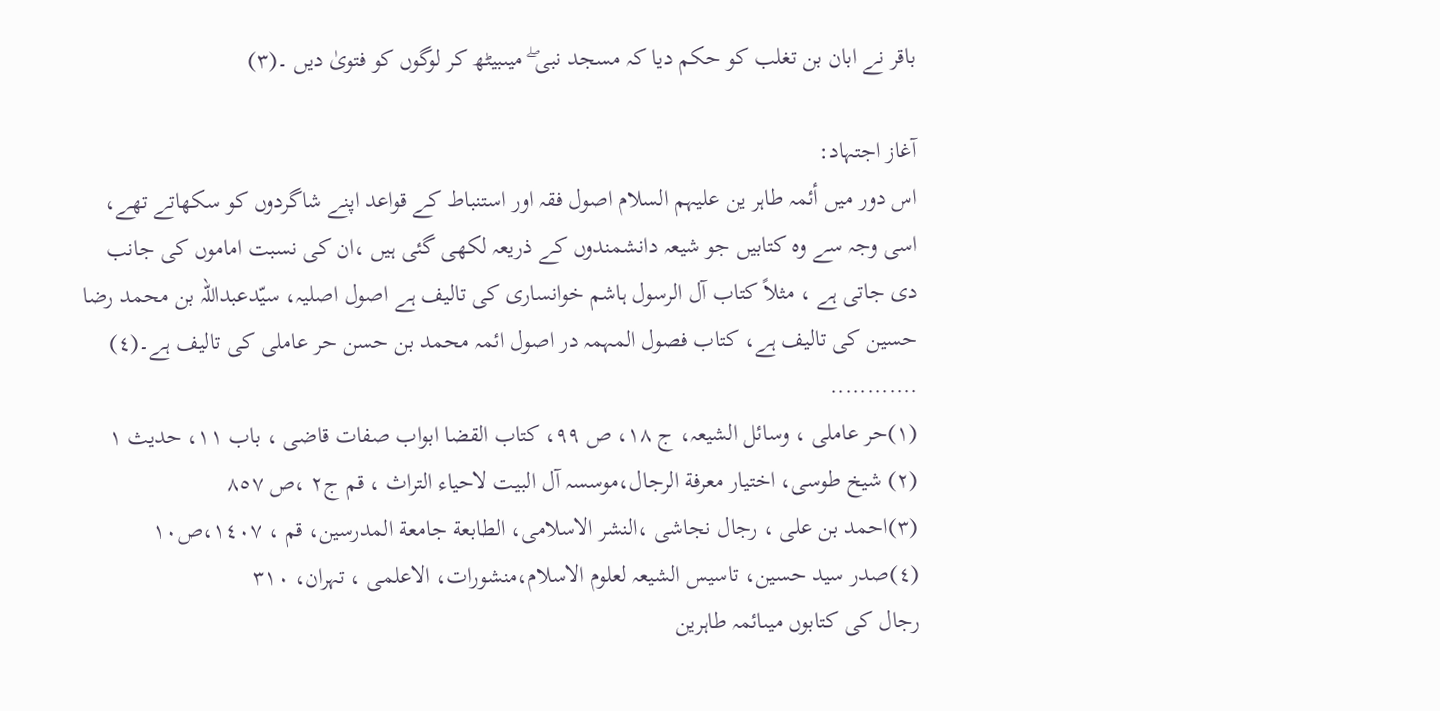باقر نے ابان بن تغلب کو حکم دیا کہ مسجد نبی ۖ میںبیٹھ کر لوگوں کو فتویٰ دیں ۔(٣)

آغاز اجتہاد:
اس دور میں أئمہ طاہر ین علیہم السلام اصول فقہ اور استنباط کے قواعد اپنے شاگردوں کو سکھاتے تھے، اسی وجہ سے وہ کتابیں جو شیعہ دانشمندوں کے ذریعہ لکھی گئی ہیں ،ان کی نسبت اماموں کی جانب دی جاتی ہے ، مثلاً کتاب آل الرسول ہاشم خوانساری کی تالیف ہے اصول اصلیہ، سیّدعبداللہ بن محمد رضا حسین کی تالیف ہے، کتاب فصول المہمہ در اصول ائمہ محمد بن حسن حر عاملی کی تالیف ہے۔(٤)
............
(١)حر عاملی ، وسائل الشیعہ، ج ١٨، ص ٩٩، کتاب القضا ابواب صفات قاضی ، باب ١١، حدیث ١
(٢) شیخ طوسی، اختیار معرفة الرجال،موسسہ آل البیت لاحیاء التراث ، قم ج٢ ،ص ٨٥٧
(٣)احمد بن علی ، رجال نجاشی ،النشر الاسلامی، الطابعة جامعة المدرسین، قم ، ١٤٠٧،ص١٠
(٤)صدر سید حسین، تاسیس الشیعہ لعلوم الاسلام،منشورات، الاعلمی ، تہران، ٣١٠
رجال کی کتابوں میںائمہ طاہرین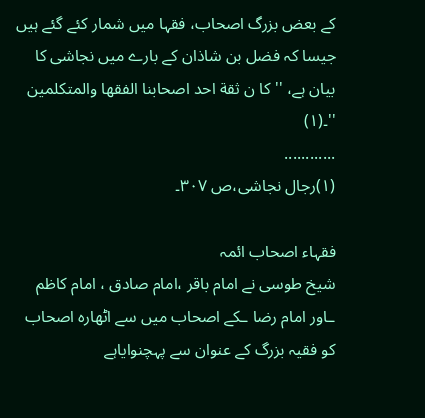کے بعض بزرگ اصحاب، فقہا میں شمار کئے گئے ہیں جیسا کہ فضل بن شاذان کے بارے میں نجاشی کا بیان ہے، ''کا ن ثقة احد اصحابنا الفقھا والمتکلمین ''۔(١)
............
(١)رجال نجاشی،ص ٣٠٧۔

فقہاء اصحاب ائمہ
شیخ طوسی نے امام باقر ،امام صادق ، امام کاظم ـاور امام رضا ـکے اصحاب میں سے اٹھارہ اصحاب کو فقیہ بزرگ کے عنوان سے پہچنوایاہے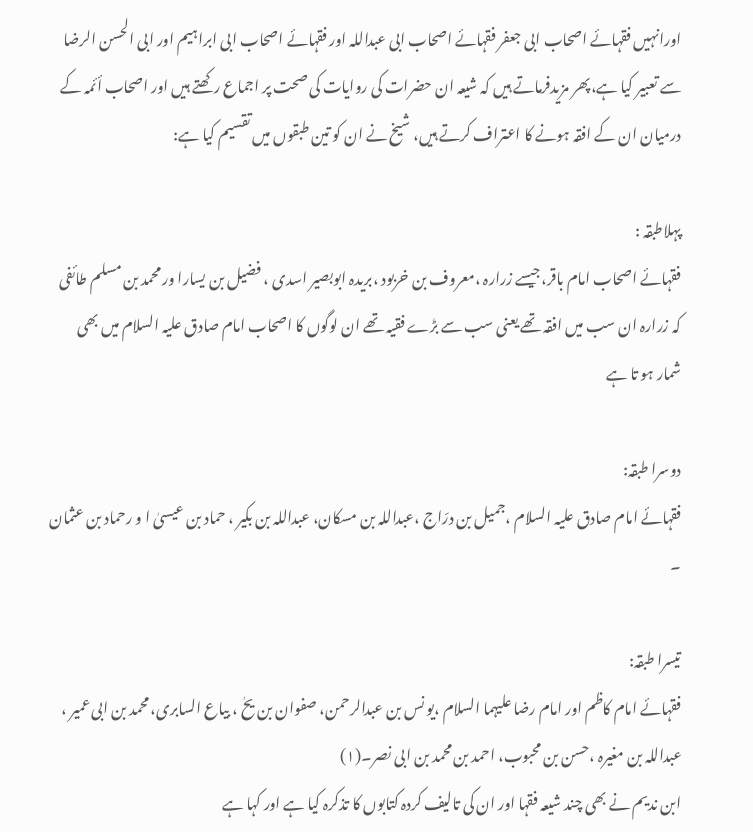اورانہیں فقہائے اصحاب ابی جعفر فقہائے اصحاب ابی عبداللہ اور فقہائے اصحاب ابی ابراہیم اور ابی الحسن الرضا سے تعبیر کیا ہے،پھر مزیدفرماتے ہیں کہ شیعہ ان حضرات کی روایات کی صحت پر اجماع رکھتے ہیں اور اصحاب أئمہ کے درمیان ان کے افقہ ہونے کا اعتراف کرتے ہیں، شیخ نے ان کو تین طبقوں میں تقسیم کیا ہے:

پہلاطبقہ :
فقہائے اصحاب امام باقر،جیسے زرارہ ،معروف بن خربود ،بریدہ ابوبصیر اسدی ، فضیل بن یسارا ور محمد بن مسلم طائفی کہ زرارہ ان سب میں افقہ تھے یعنی سب سے بڑے فقیہ تھے ان لوگوں کا اصحاب امام صادق علیہ السلام میں بھی شمار ہو تا ہے

دوسرا طبقہ:
فقہائے امام صادق علیہ السلام ،جمیل بن درّاج ،عبداللہ بن مسکان، عبداللہ بن بکیر ، حماد بن عیسیٰ ا و رحماد بن عثمان ۔

تیسرا طبقہ:
فقہائے امام کاظم اور امام رضا علیہما السلام ،یو نس بن عبدالرحمن، صفوان بن یحٰ ، بیاع السابری، محمد بن ابی عمیر ، عبداللہ بن مغیرہ ،حسن بن محبوب، احمد بن محمد بن ابی نصر۔(١)
ابن ندیم نے بھی چند شیعہ فقہا اور ان کی تالیف کردہ کتابوں کا تذکرہ کیا ہے اور کہا ہے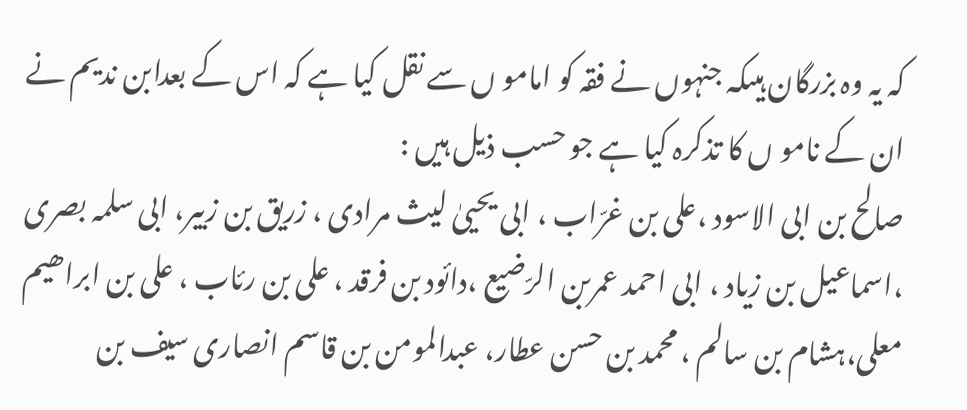کہ یہ وہ بزرگان ہیںکہ جنہوں نے فقہ کو امامو ں سے نقل کیا ہے کہ اس کے بعدابن ندیم نے ان کے نامو ں کا تذکرہ کیا ہے جو حسب ذیل ہیں :
صالح بن ابی الاسود ،علی بن غرّاب ، ابی یحییٰ لیث مرادی ، زریق بن زبیر، ابی سلمہ بصری ،اسماعیل بن زیاد ، ابی احمد عمربن الرّضیع ،دائود بن فرقد ، علی بن رئاب ، علی بن ابراھیم معلی،ہشام بن سالم ، محمد بن حسن عطار، عبدالمومن بن قاسم انصاری سیف بن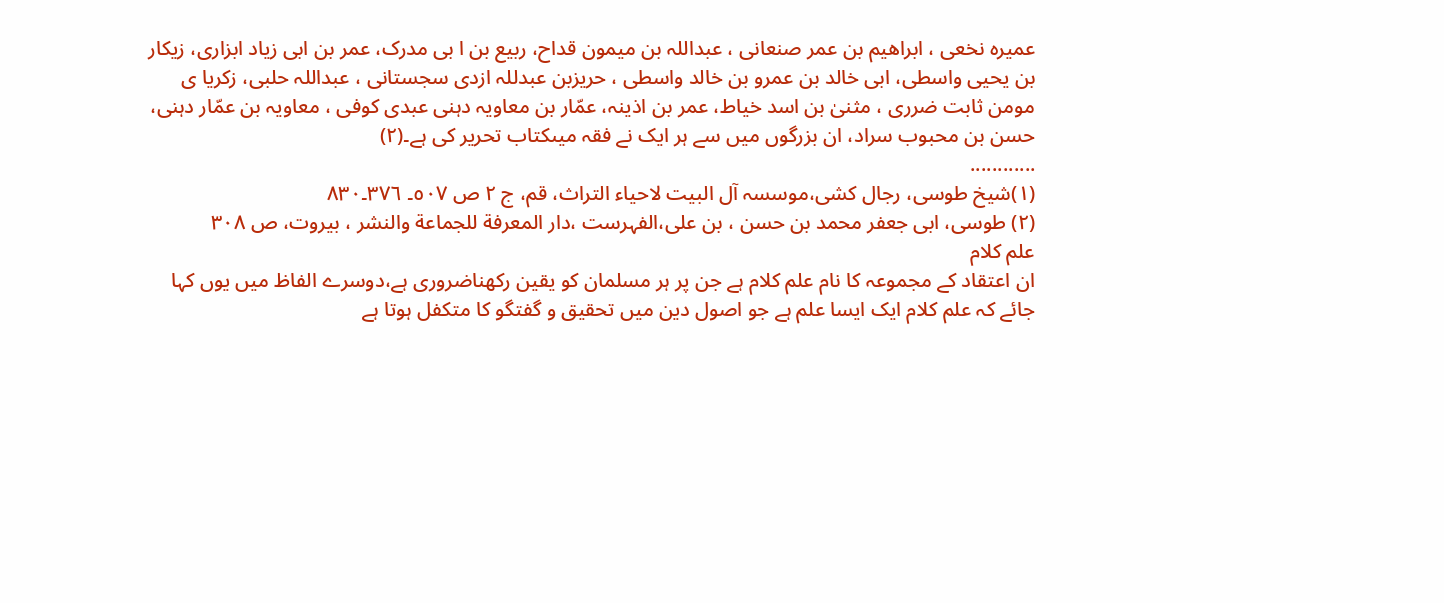عمیرہ نخعی ، ابراھیم بن عمر صنعانی ، عبداللہ بن میمون قداح، ربیع بن ا بی مدرک، عمر بن ابی زیاد ابزاری، زیکار بن یحیی واسطی، ابی خالد بن عمرو بن خالد واسطی ، حریزبن عبدللہ ازدی سجستانی ، عبداللہ حلبی، زکریا ی مومن ثابت ضرری ، مثنیٰ بن اسد خیاط، عمر بن اذینہ، عمّار بن معاویہ دہنی عبدی کوفی ، معاویہ بن عمّار دہنی، حسن بن محبوب سراد، ان بزرگوں میں سے ہر ایک نے فقہ میںکتاب تحریر کی ہے۔(٢)
............
(١)شیخ طوسی، رجال کشی،موسسہ آل البیت لاحیاء التراث، قم، ج ٢ ص ٥٠٧۔ ٣٧٦۔٨٣٠
(٢) طوسی، ابی جعفر محمد بن حسن ، بن علی،الفہرست ،دار المعرفة للجماعة والنشر ، بیروت، ص ٣٠٨
علم کلام
ان اعتقاد کے مجموعہ کا نام علم کلام ہے جن پر ہر مسلمان کو یقین رکھناضروری ہے،دوسرے الفاظ میں یوں کہا جائے کہ علم کلام ایک ایسا علم ہے جو اصول دین میں تحقیق و گفتگو کا متکفل ہوتا ہے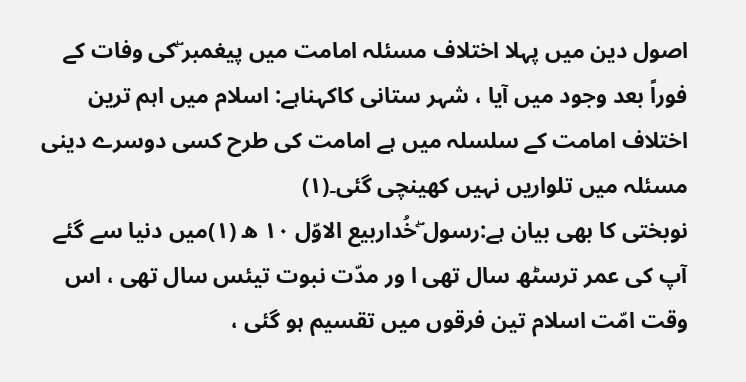اصول دین میں پہلا اختلاف مسئلہ امامت میں پیغمبر ۖکی وفات کے فوراً بعد وجود میں آیا ، شہر ستانی کاکہناہے: اسلام میں اہم ترین اختلاف امامت کے سلسلہ میں ہے امامت کی طرح کسی دوسرے دینی مسئلہ میں تلواریں نہیں کھینچی گئی۔(١)
نوبختی کا بھی بیان ہے:رسول ۖخُداربیع الاوّل ١٠ ھ (١)میں دنیا سے گئے آپ کی عمر ترسٹھ سال تھی ا ور مدّت نبوت تیئس سال تھی ، اس وقت امّت اسلام تین فرقوں میں تقسیم ہو گئی ،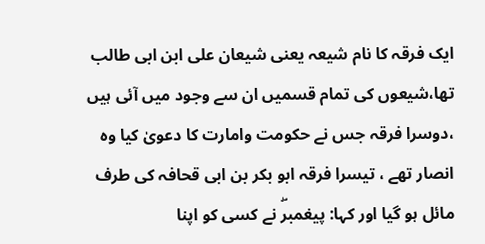ایک فرقہ کا نام شیعہ یعنی شیعان علی ابن ابی طالب تھا،شیعوں کی تمام قسمیں ان سے وجود میں آئی ہیں ،دوسرا فرقہ جس نے حکومت وامارت کا دعویٰ کیا وہ انصار تھے ، تیسرا فرقہ ابو بکر بن ابی قحافہ کی طرف مائل ہو گیا اور کہا: پیغمبرۖ نے کسی کو اپنا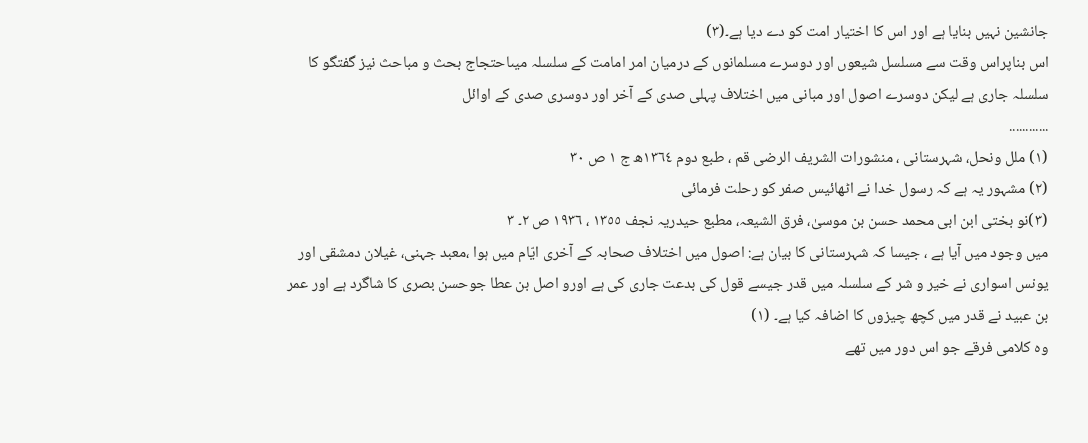جانشین نہیں بنایا ہے اور اس کا اختیار امت کو دے دیا ہے۔(٣)
اس بناپراس وقت سے مسلسل شیعوں اور دوسرے مسلمانوں کے درمیان امر امامت کے سلسلہ میںاحتجاج بحث و مباحث نیز گفتگو کا سلسلہ جاری ہے لیکن دوسرے اصول اور مبانی میں اختلاف پہلی صدی کے آخر اور دوسری صدی کے اوائل
............
(١) ملل ونحل، شہرستانی ، منشورات الشریف الرضی قم ، طبع دوم ١٣٦٤ھ ج ١ ص ٣٠
(٢) مشہور یہ ہے کہ رسول خدا نے اٹھائیس صفر کو رحلت فرمائی
(٣)نو بختی ابن ابی محمد حسن بن موسیٰ، فرق الشیعہ، مطبع حیدریہ نجف ١٣٥٥ ، ١٩٣٦ ص ٢۔ ٣
میں وجود میں آیا ہے ، جیسا کہ شہرستانی کا بیان ہے: اصول میں اختلاف صحابہ کے آخری ایّام میں ہوا ،معبد جہنی، غیلان دمشقی اور یونس اسواری نے خیر و شر کے سلسلہ میں قدر جیسے قول کی بدعت جاری کی ہے اورو اصل بن عطا جوحسن بصری کا شاگرد ہے اور عمر بن عبید نے قدر میں کچھ چیزوں کا اضافہ کیا ہے۔ (١)
وہ کلامی فرقے جو اس دور میں تھے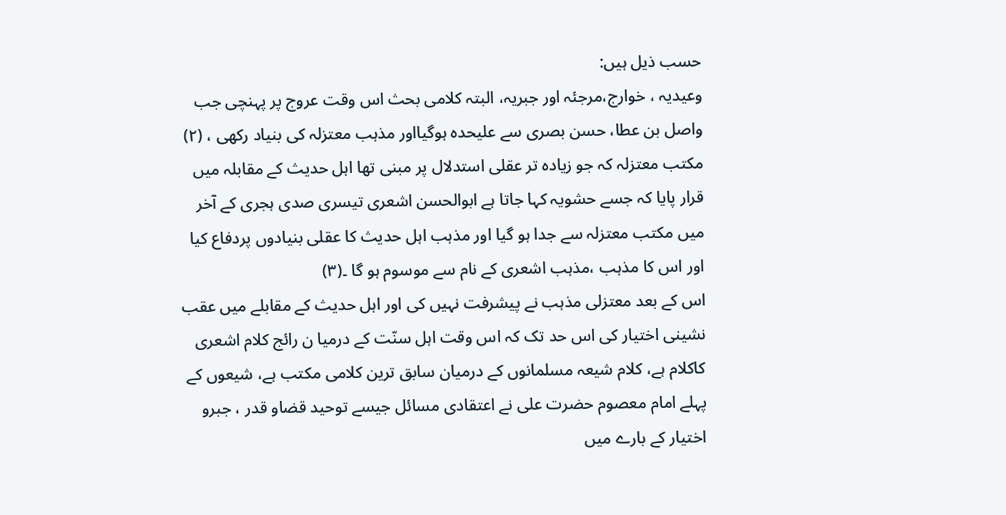حسب ذیل ہیں:
وعیدیہ ، خوارج،مرجئہ اور جبریہ، البتہ کلامی بحث اس وقت عروج پر پہنچی جب واصل بن عطا، حسن بصری سے علیحدہ ہوگیااور مذہب معتزلہ کی بنیاد رکھی ، (٢) مکتب معتزلہ کہ جو زیادہ تر عقلی استدلال پر مبنی تھا اہل حدیث کے مقابلہ میں قرار پایا کہ جسے حشویہ کہا جاتا ہے ابوالحسن اشعری تیسری صدی ہجری کے آخر میں مکتب معتزلہ سے جدا ہو گیا اور مذہب اہل حدیث کا عقلی بنیادوں پردفاع کیا اور اس کا مذہب ،مذہب اشعری کے نام سے موسوم ہو گا ۔(٣)
اس کے بعد معتزلی مذہب نے پیشرفت نہیں کی اور اہل حدیث کے مقابلے میں عقب نشینی اختیار کی اس حد تک کہ اس وقت اہل سنّت کے درمیا ن رائج کلام اشعری کاکلام ہے، کلام شیعہ مسلمانوں کے درمیان سابق ترین کلامی مکتب ہے، شیعوں کے پہلے امام معصوم حضرت علی نے اعتقادی مسائل جیسے توحید قضاو قدر ، جبرو اختیار کے بارے میں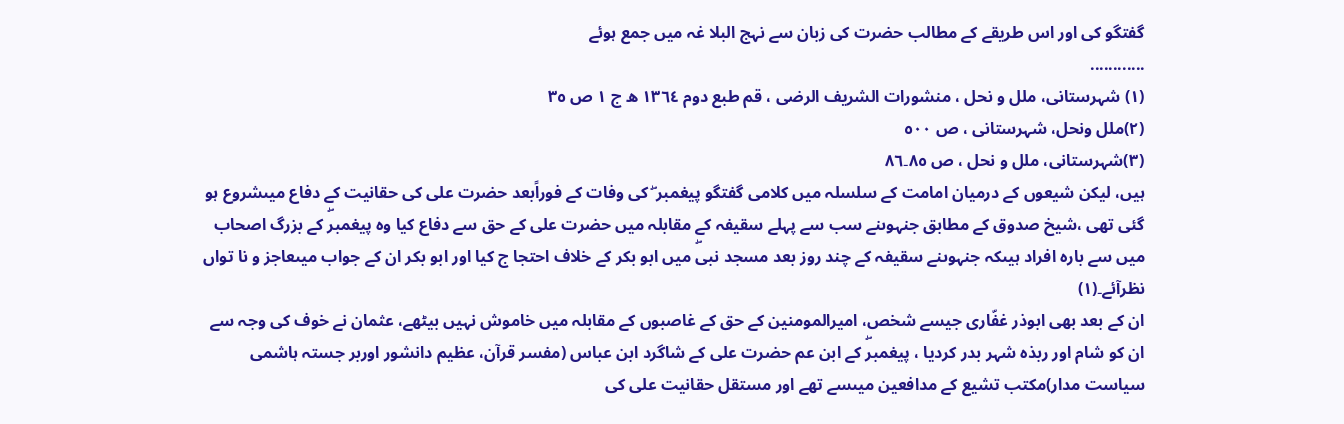گفتگو کی اور اس طریقے کے مطالب حضرت کی زبان سے نہج البلا غہ میں جمع ہوئے
............
(١) شہرستانی، ملل و نحل ، منشورات الشریف الرضی ، قم طبع دوم ١٣٦٤ ھ ج ١ ص ٣٥
(٢)ملل ونحل، شہرستانی ، ص ٥٠٠
(٣)شہرستانی، ملل و نحل ، ص ٨٥۔٨٦
ہیں، لیکن شیعوں کے درمیان امامت کے سلسلہ میں کلامی گفتگو پیغمبر ۖ کی وفات کے فوراًبعد حضرت علی کی حقانیت کے دفاع میںشروع ہو گئی تھی ،شیخ صدوق کے مطابق جنہوںنے سب سے پہلے سقیفہ کے مقابلہ میں حضرت علی کے حق سے دفاع کیا وہ پیغمبرۖ کے بزرگ اصحاب میں سے بارہ افراد ہیںکہ جنہوںنے سقیفہ کے چند روز بعد مسجد نبیۖ میں ابو بکر کے خلاف احتجا ج کیا اور ابو بکر ان کے جواب میںعاجز و نا تواں نظرآئے۔(١)
ان کے بعد بھی ابوذر غفّاری جیسے شخص، امیرالمومنین کے حق کے غاصبوں کے مقابلہ میں خاموش نہیں بیٹھے، عثمان نے خوف کی وجہ سے ان کو شام اور ربذہ شہر بدر کردیا ، پیغمبرۖ کے ابن عم حضرت علی کے شاگرد ابن عباس (مفسر قرآن، عظیم دانشور اوربر جستہ ہاشمی سیاست مدار)مکتب تشیع کے مدافعین میںسے تھے اور مستقل حقانیت علی کی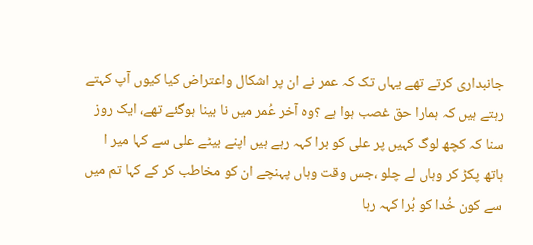جانبداری کرتے تھے یہاں تک کہ عمر نے ان پر اشکال واعتراض کیا کیوں آپ کہتے رہتے ہیں کہ ہمارا حق غصب ہوا ہے ؟وہ آخر عُمر میں نا بینا ہوگئے تھے، ایک روز سنا کہ کچھ لوگ کہیں پر علی کو برا کہہ رہے ہیں اپنے بیٹے علی سے کہا میر ا ہاتھ پکڑ کر وہاں لے چلو ،جس وقت وہاں پہنچے ان کو مخاطب کر کے کہا تم میں سے کون خُدا کو بُرا کہہ رہا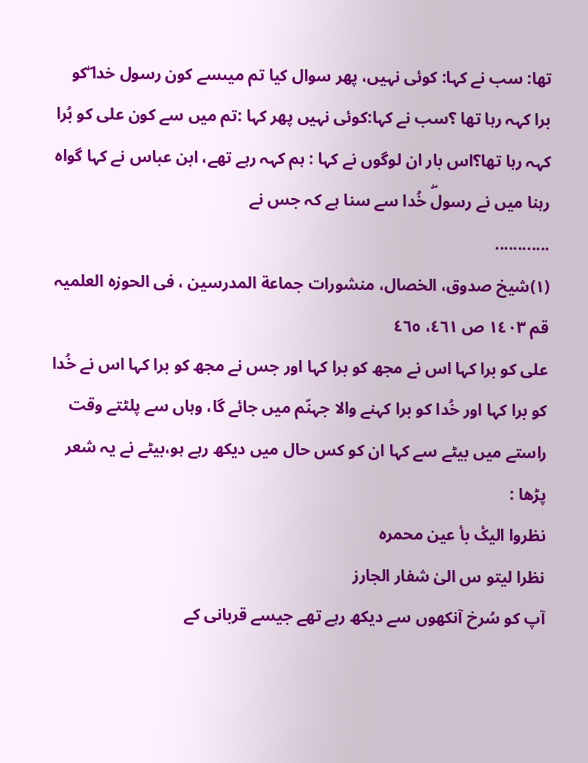تھا: سب نے کہا: کوئی نہیں، پھر سوال کیا تم میںسے کون رسول خدا ۖکو برا کہہ رہا تھا ؟سب نے کہا:کوئی نہیں پھر کہا :تم میں سے کون علی کو بُرا کہہ رہا تھا؟اس بار ان لوگوں نے کہا : ہم کہہ رہے تھے، ابن عباس نے کہا گواہ رہنا میں نے رسولۖ خُدا سے سنا ہے کہ جس نے
............
(١)شیخ صدوق، الخصال، منشورات جماعة المدرسین ، فی الحوزہ العلمیہ قم ١٤٠٣ ص ٤٦١، ٤٦٥
علی کو برا کہا اس نے مجھ کو برا کہا اور جس نے مجھ کو برا کہا اس نے خُدا کو برا کہا اور خُدا کو برا کہنے والا جہنّم میں جائے گا، وہاں سے پلٹتے وقت راستے میں بیٹے سے کہا ان کو کس حال میں دیکھ رہے ہو،بیٹے نے یہ شعر پڑھا :
نظروا الیکٔ بأ عین محمرہ
نظرا لیتو س الیٰ شفار الجارز
آپ کو سُرخ آنکھوں سے دیکھ رہے تھے جیسے قربانی کے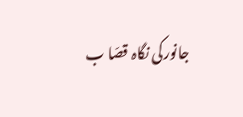جانورکی نگاہ قصّا ب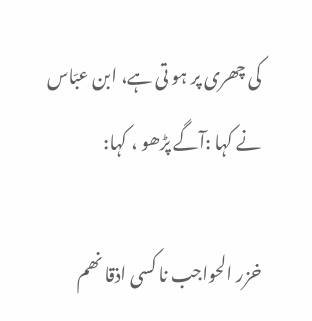کی چھری پر ہو تی ہے، ابن عبّاس نے کہا :آگے پڑھو ، کہا:

خزر الحواجب نا کسی اذقا نھم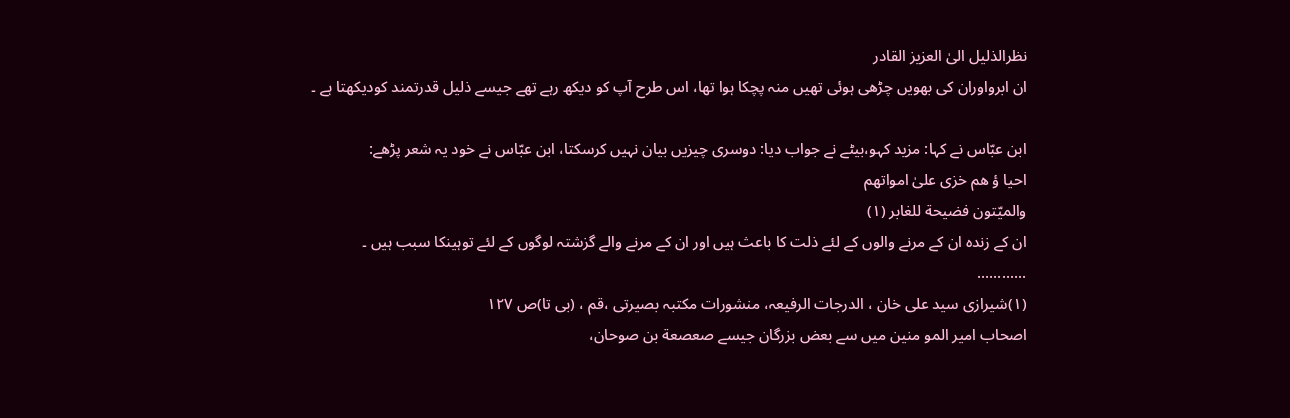نظرالذلیل الیٰ العزیز القادر
ان ابرواوران کی بھویں چڑھی ہوئی تھیں منہ پچکا ہوا تھا، اس طرح آپ کو دیکھ رہے تھے جیسے ذلیل قدرتمند کودیکھتا ہے ۔

ابن عبّاس نے کہا: مزید کہو،بیٹے نے جواب دیا: دوسری چیزیں بیان نہیں کرسکتا، ابن عبّاس نے خود یہ شعر پڑھے:
احیا ؤ ھم خزی علیٰ امواتھم
والمیّتون فضیحة للغابر (١)
ان کے زندہ ان کے مرنے والوں کے لئے ذلت کا باعث ہیں اور ان کے مرنے والے گزشتہ لوگوں کے لئے توہینکا سبب ہیں ۔
............
(١)شیرازی سید علی خان ، الدرجات الرفیعہ، منشورات مکتبہ بصیرتی ،قم ، (بی تا)ص ١٢٧
اصحاب امیر المو منین میں سے بعض بزرگان جیسے صعصعة بن صوحان،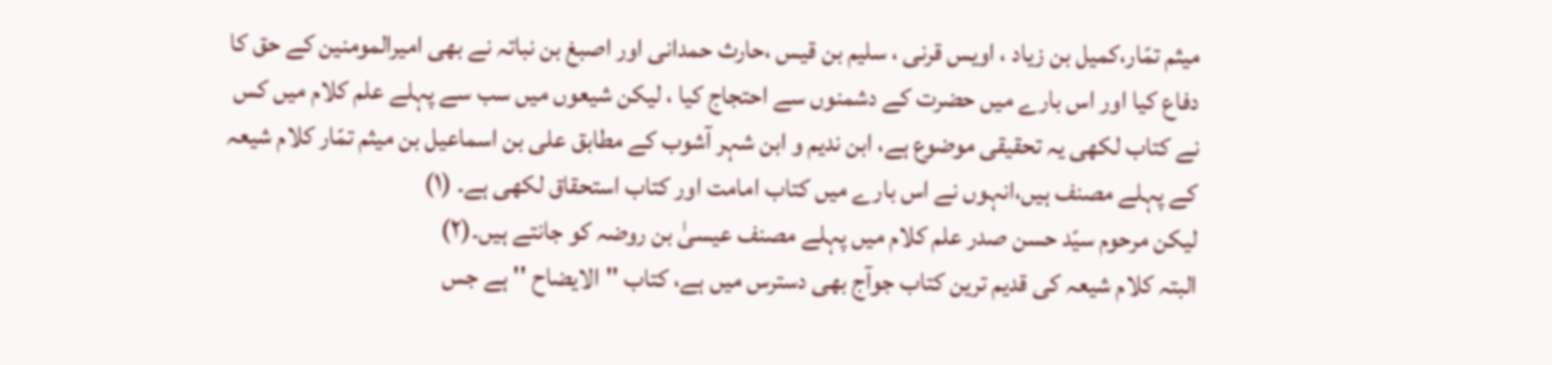میثم تمّار،کمیل بن زیاد ، اویس قرنی ، سلیم بن قیس ،حارث حمدانی اور اصبغ بن نباتہ نے بھی امیرالمومنین کے حق کا دفاع کیا اور اس بارے میں حضرت کے دشمنوں سے احتجاج کیا ، لیکن شیعوں میں سب سے پہلے علم کلام میں کس نے کتاب لکھی یہ تحقیقی موضوع ہے، ابن ندیم و ابن شہر آشوب کے مطابق علی بن اسماعیل بن میثم تمّار کلام شیعہ کے پہلے مصنف ہیں،انہوں نے اس بارے میں کتاب امامت اور کتاب استحقاق لکھی ہے۔ (١)
لیکن مرحوم سیّد حسن صدر علم کلام میں پہلے مصنف عیسیٰ بن روضہ کو جانتے ہیں۔(٢)
البتہ کلام شیعہ کی قدیم ترین کتاب جوآج بھی دسترس میں ہے، کتاب ''الایضاح '' ہے جس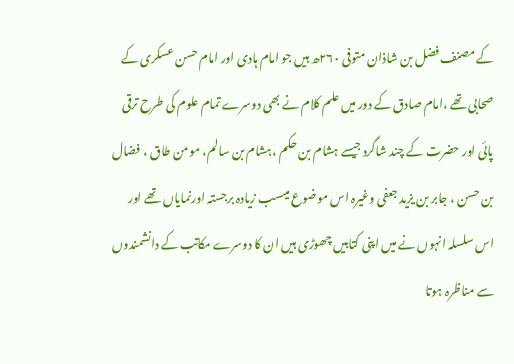کے مصنف فضل بن شاذان متوفی ٢٦٠ھ ہیں جو امام ہادی اور امام حسن عسکری کے صحابی تھے ،امام صادق کے دور میں علم کلام نے بھی دوسرے تمام علوم کی طرح ترقی پائی اور حضرت کے چند شاگرد جیسے ہشام بن حکم ،ہشام بن سالم، مومن طاق ، فضال بن حسن ، جابر بن یزید جعفی وغیرہ اس موضوع میںسب زیادہ برجستہ اورنمایاں تھے اور اس سلسلہ انہوں نے میں اپنی کتابیں چھوڑی ہیں ان کا دوسرے مکاتب کے دانشمندوں سے مناظرہ ہوتا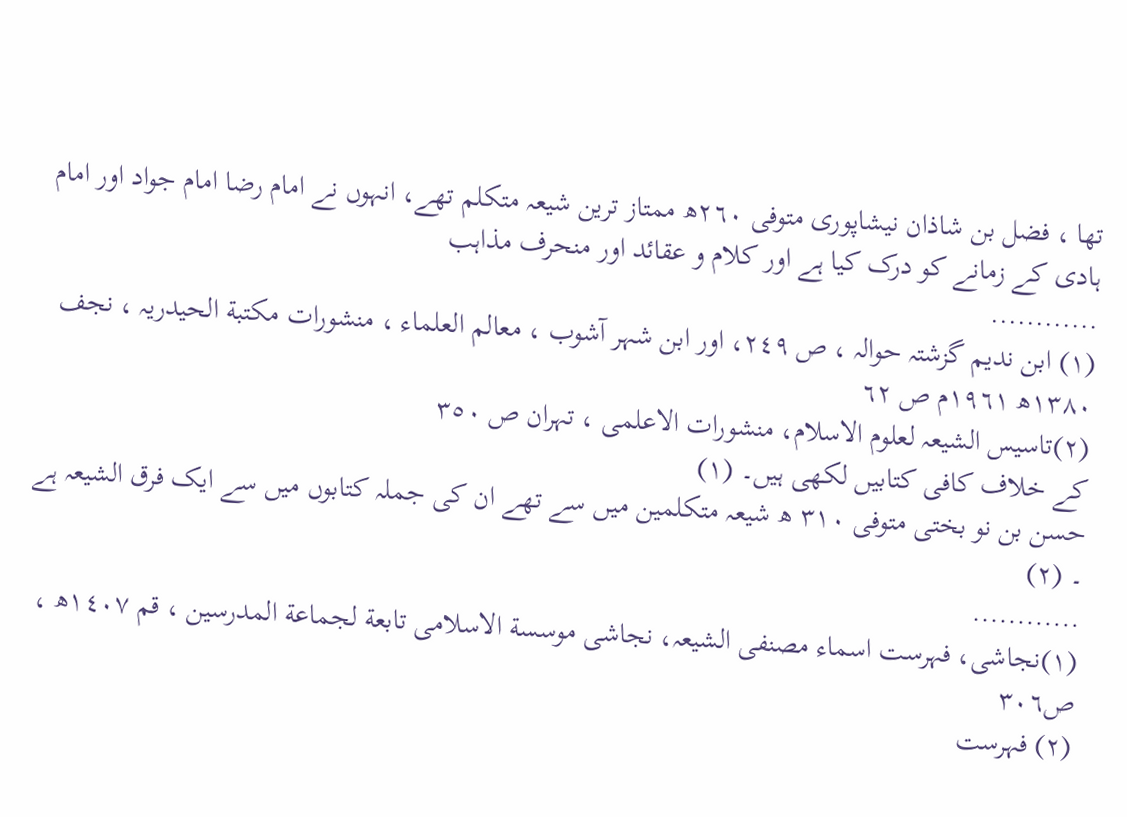تھا ، فضل بن شاذان نیشاپوری متوفی ٢٦٠ھ ممتاز ترین شیعہ متکلم تھے، انہوں نے امام رضا امام جواد اور امام ہادی کے زمانے کو درک کیا ہے اور کلام و عقائد اور منحرف مذاہب
............
(١) ابن ندیم گزشتہ حوالہ ، ص ٢٤٩، اور ابن شہر آشوب ، معالم العلماء ، منشورات مکتبة الحیدریہ ، نجف ١٣٨٠ھ ١٩٦١م ص ٦٢
(٢)تاسیس الشیعہ لعلوم الاسلام، منشورات الاعلمی ، تہران ص ٣٥٠
کے خلاف کافی کتابیں لکھی ہیں۔ (١)
حسن بن نو بختی متوفی ٣١٠ ھ شیعہ متکلمین میں سے تھے ان کی جملہ کتابوں میں سے ایک فرق الشیعہ ہے ۔ (٢)
............
(١)نجاشی، فہرست اسماء مصنفی الشیعہ، نجاشی موسسة الاسلامی تابعة لجماعة المدرسین ، قم ١٤٠٧ھ ، ص٣٠٦
(٢) فہرست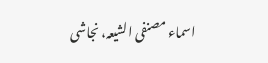اسماء مصنفی الشیعہ، نجاشی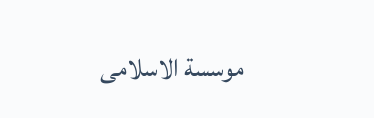موسسة الاسلامی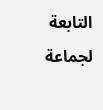التابعة لجماعة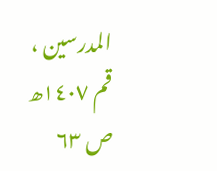المدرسین ، قم ١٤٠٧ھ ص ٦٣